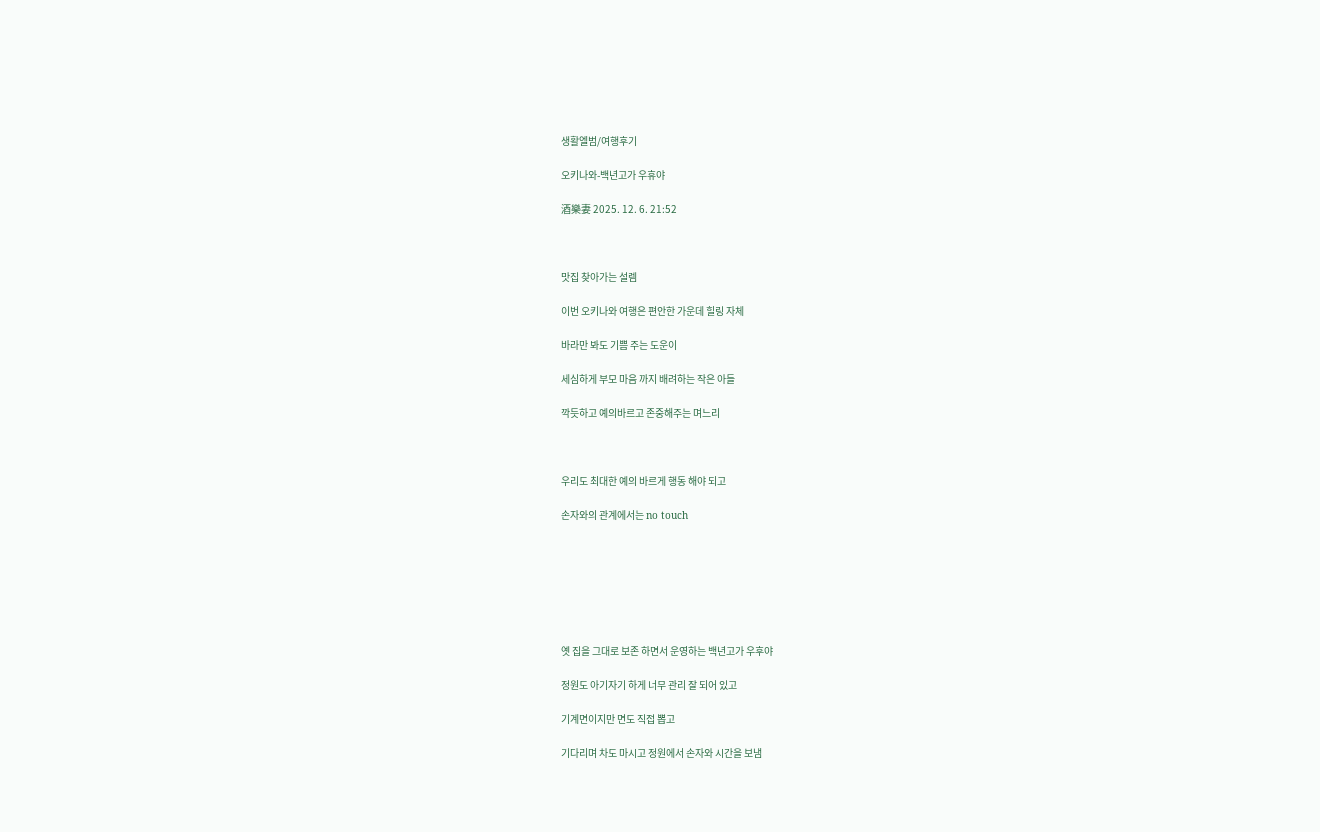생활엘범/여행후기

오키나와-백년고가 우휴야

酒樂妻 2025. 12. 6. 21:52



맛집 찾아가는 설렘

이번 오키나와 여행은 편안한 가운데 힐링 자체

바라만 봐도 기쁨 주는 도운이

세심하게 부모 마음 까지 배려하는 작은 아들

깍듯하고 예의바르고 존중해주는 며느리



우리도 최대한 예의 바르게 행동 해야 되고

손자와의 관계에서는 no touch







옛 집을 그대로 보존 하면서 운영하는 백년고가 우후야

정원도 아기자기 하게 너무 관리 잘 되어 있고

기계면이지만 면도 직접 뽑고

기다리며 차도 마시고 정원에서 손자와 시간을 보냄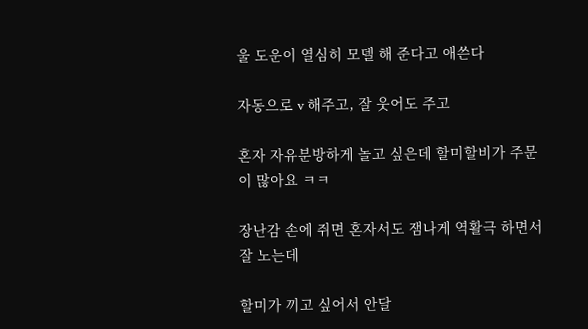울 도운이 열심히 모델 해 준다고 애쓴다

자동으로 v 해주고, 잘 웃어도 주고

혼자 자유분방하게 놀고 싶은데 할미할비가 주문이 많아요 ㅋㅋ

장난감 손에 쥐면 혼자서도 잼나게 역활극 하면서 잘 노는데

할미가 끼고 싶어서 안달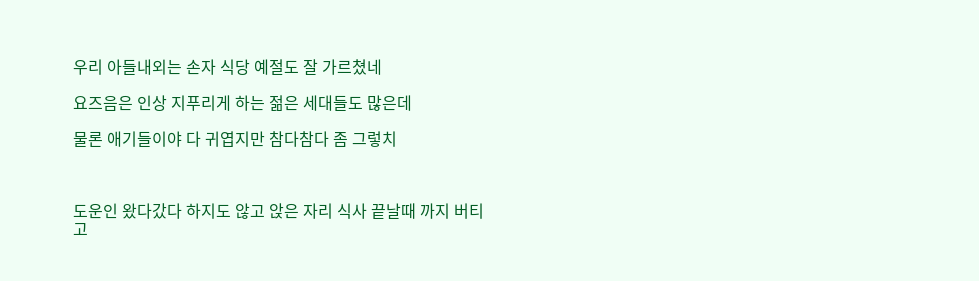우리 아들내외는 손자 식당 예절도 잘 가르쳤네

요즈음은 인상 지푸리게 하는 젊은 세대들도 많은데

물론 애기들이야 다 귀엽지만 참다참다 좀 그렇치



도운인 왔다갔다 하지도 않고 앉은 자리 식사 끝날때 까지 버티고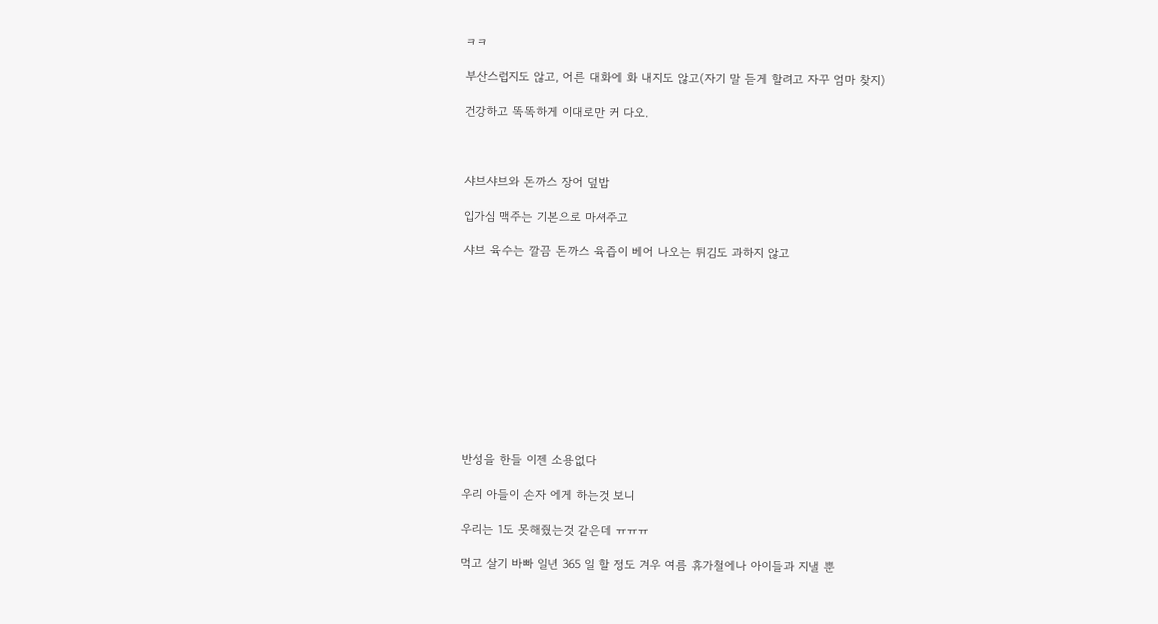ㅋㅋ

부산스럽지도 않고, 어른 대화에 화 내지도 않고(자기 말 듣게 할려고 자꾸 엄마 찾지)

건강하고 똑똑하게 이대로만 커 다오.



샤브샤브와 돈까스 장어 덮밥

입가심 맥주는 기본으로 마셔주고

샤브 육수는 깔끔 돈까스 육즙이 베어 나오는 튀김도 과하지 않고











반성을 한들 이젠 소용없다

우리 아들이 손자 에게 하는것 보니

우리는 1도 못해줬는것 같은데 ㅠㅠㅠ

먹고 살기 바빠 일년 365 일 할 정도 겨우 여름 휴가철에나 아이들과 지낼 뿐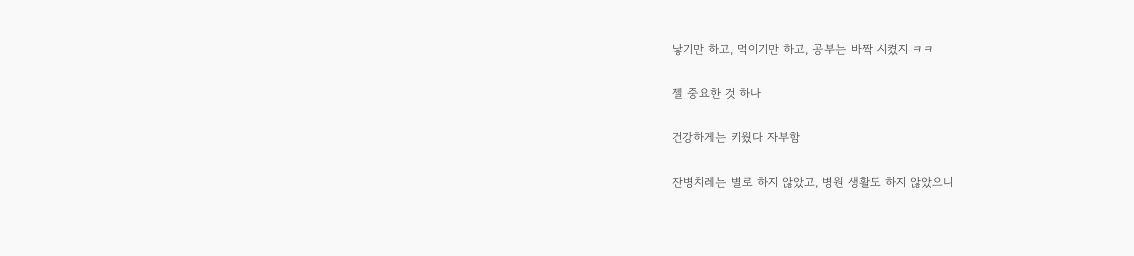낳기만 하고, 먹이기만 하고, 공부는 바짝 시켰지 ㅋㅋ

젤 중요한 것 하나

건강하게는 키웠다 자부함

잔병치레는 별로 하지 않았고, 병원 생활도 하지 않았으니